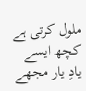ملول کرتی ہے کچھ ایسے یادِ یار مجھے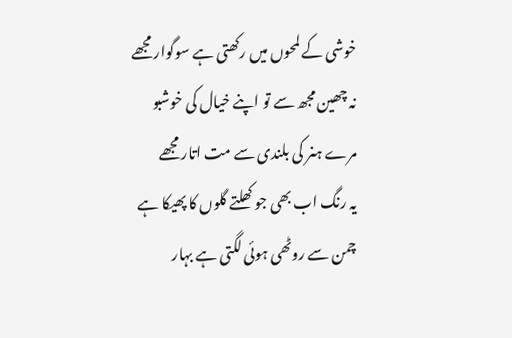خوشی کے لمحوں میں رکھتی ہے سوگوار مجھے
نہ چھین مجھ سے تو اپنے خیال کی خوشبو
مرے ہنر کی بلندی سے مت اتار مجھے
یہ رنگ اب بھی جو کھلتے گلوں کا پھیکا ہے
چمن سے روٹھی ہوئی لگتی ہے بہار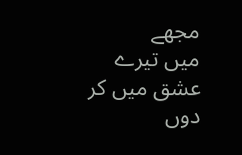مجھے
میں تیرے عشق میں کر دوں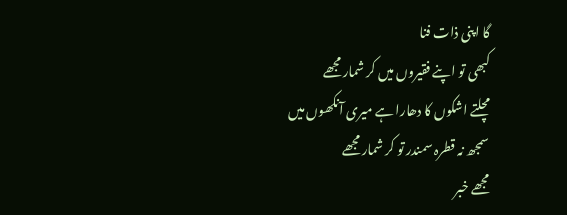گا اپنی ذات فنا
کبھی تو اپنے فقیروں میں کر شمار مجھے
مچلتے اشکوں کا دھارا ہے میری آنکھوں میں
سمجھ نہ قطرہ سمندر تو کر شمار مجھے
مجھے خبر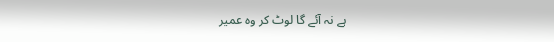ہے نہ آئے گا لوٹ کر وہ عمیر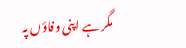مگر ہے اپنی وفاؤں پہ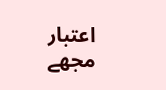اعتبار مجھے